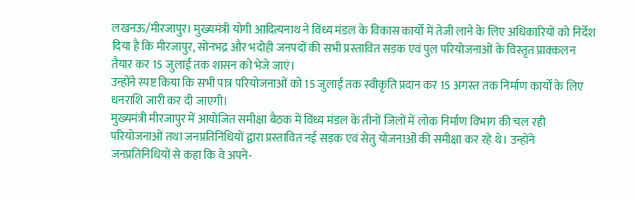लखनऊ/मीरजापुर। मुख्यमंत्री योगी आदित्यनाथ ने विंध्य मंडल के विकास कार्यों में तेजी लाने के लिए अधिकारियों को निर्देश दिया है कि मीरजापुर, सोनभद्र और भदोही जनपदों की सभी प्रस्तावित सड़क एवं पुल परियोजनाओं के विस्तृत प्राक्कलन तैयार कर 15 जुलाई तक शासन को भेजे जाएं।
उन्होंने स्पष्ट किया कि सभी पात्र परियोजनाओं को 15 जुलाई तक स्वीकृति प्रदान कर 15 अगस्त तक निर्माण कार्यों के लिए धनराशि जारी कर दी जाएगी।
मुख्यमंत्री मीरजापुर में आयोजित समीक्षा बैठक में विंध्य मंडल के तीनों जिलों में लोक निर्माण विभाग की चल रही परियोजनाओं तथा जनप्रतिनिधियों द्वारा प्रस्तावित नई सड़क एवं सेतु योजनाओं की समीक्षा कर रहे थे। उन्होंने जनप्रतिनिधियों से कहा कि वे अपने-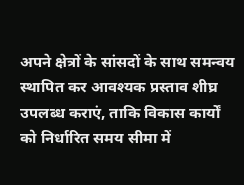अपने क्षेत्रों के सांसदों के साथ समन्वय स्थापित कर आवश्यक प्रस्ताव शीघ्र उपलब्ध कराएं, ताकि विकास कार्यों को निर्धारित समय सीमा में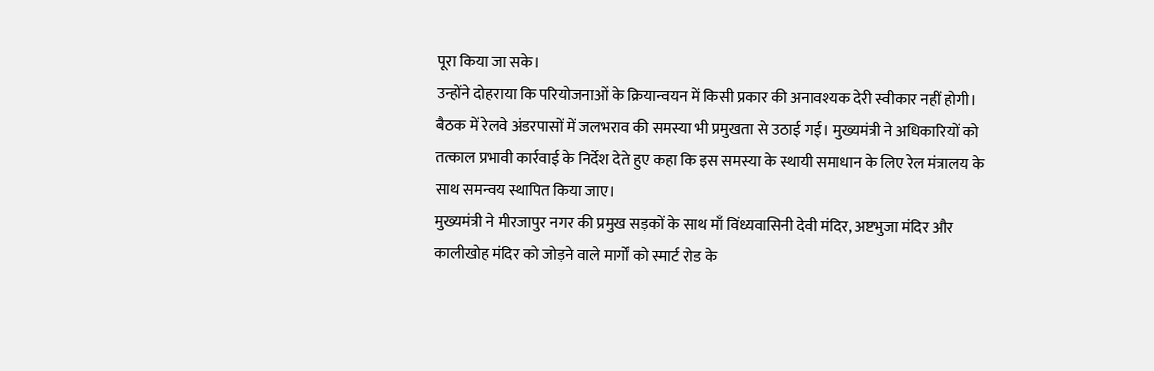पूरा किया जा सके।
उन्होंने दोहराया कि परियोजनाओं के क्रियान्वयन में किसी प्रकार की अनावश्यक देरी स्वीकार नहीं होगी।
बैठक में रेलवे अंडरपासों में जलभराव की समस्या भी प्रमुखता से उठाई गई। मुख्यमंत्री ने अधिकारियों को तत्काल प्रभावी कार्रवाई के निर्देश देते हुए कहा कि इस समस्या के स्थायी समाधान के लिए रेल मंत्रालय के साथ समन्वय स्थापित किया जाए।
मुख्यमंत्री ने मीरजापुर नगर की प्रमुख सड़कों के साथ माँ विंध्यवासिनी देवी मंदिर, अष्टभुजा मंदिर और कालीखोह मंदिर को जोड़ने वाले मार्गों को स्मार्ट रोड के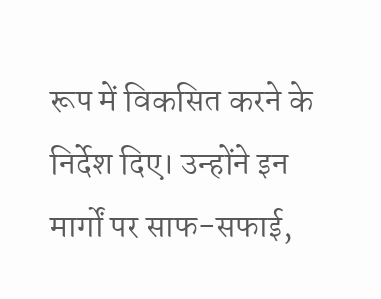रूप में विकसित करने के निर्देश दिए। उन्होंने इन मार्गों पर साफ-सफाई,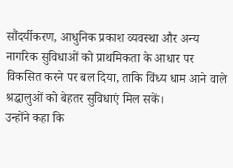सौंदर्यीकरण, आधुनिक प्रकाश व्यवस्था और अन्य नागरिक सुविधाओं को प्राथमिकता के आधार पर विकसित करने पर बल दिया, ताकि विंध्य धाम आने वाले श्रद्धालुओं को बेहतर सुविधाएं मिल सकें।
उन्होंने कहा कि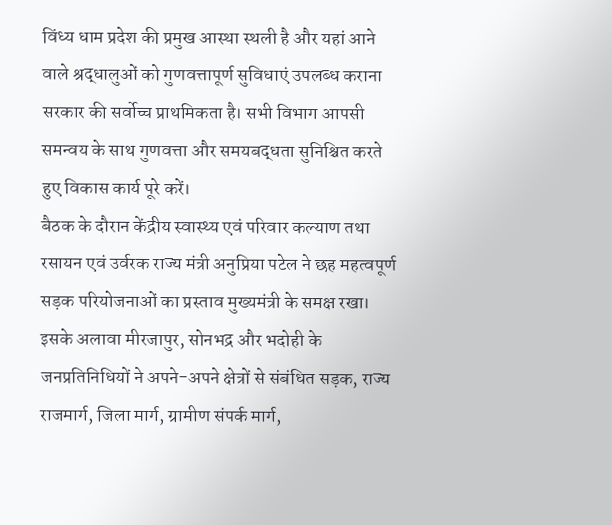विंध्य धाम प्रदेश की प्रमुख आस्था स्थली है और यहां आने वाले श्रद्धालुओं को गुणवत्तापूर्ण सुविधाएं उपलब्ध कराना सरकार की सर्वोच्च प्राथमिकता है। सभी विभाग आपसी समन्वय के साथ गुणवत्ता और समयबद्धता सुनिश्चित करते हुए विकास कार्य पूरे करें।
बैठक के दौरान केंद्रीय स्वास्थ्य एवं परिवार कल्याण तथा रसायन एवं उर्वरक राज्य मंत्री अनुप्रिया पटेल ने छह महत्वपूर्ण सड़क परियोजनाओं का प्रस्ताव मुख्यमंत्री के समक्ष रखा। इसके अलावा मीरजापुर, सोनभद्र और भदोही के जनप्रतिनिधियों ने अपने-अपने क्षेत्रों से संबंधित सड़क, राज्य राजमार्ग, जिला मार्ग, ग्रामीण संपर्क मार्ग,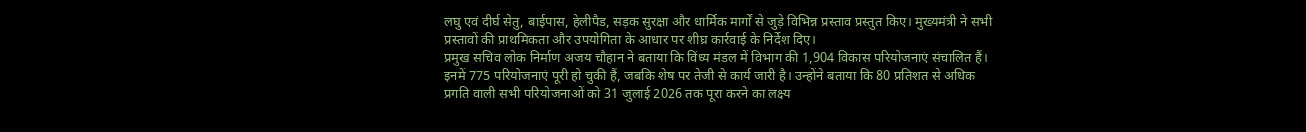लघु एवं दीर्घ सेतु, बाईपास, हेलीपैड, सड़क सुरक्षा और धार्मिक मार्गों से जुड़े विभिन्न प्रस्ताव प्रस्तुत किए। मुख्यमंत्री ने सभी प्रस्तावों की प्राथमिकता और उपयोगिता के आधार पर शीघ्र कार्रवाई के निर्देश दिए।
प्रमुख सचिव लोक निर्माण अजय चौहान ने बताया कि विंध्य मंडल में विभाग की 1,904 विकास परियोजनाएं संचालित हैं। इनमें 775 परियोजनाएं पूरी हो चुकी हैं, जबकि शेष पर तेजी से कार्य जारी है। उन्होंने बताया कि 80 प्रतिशत से अधिक प्रगति वाली सभी परियोजनाओं को 31 जुलाई 2026 तक पूरा करने का लक्ष्य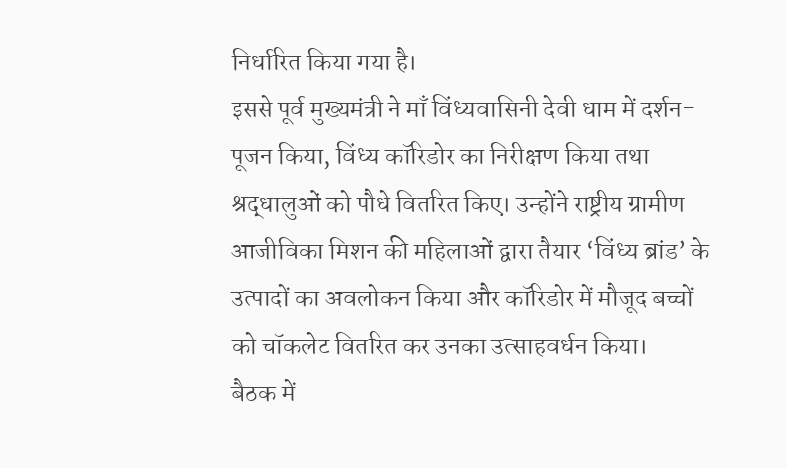निर्धारित किया गया है।
इससे पूर्व मुख्यमंत्री ने माँ विंध्यवासिनी देवी धाम में दर्शन-पूजन किया, विंध्य कॉरिडोर का निरीक्षण किया तथा श्रद्धालुओं को पौधे वितरित किए। उन्होंने राष्ट्रीय ग्रामीण आजीविका मिशन की महिलाओं द्वारा तैयार ‘विंध्य ब्रांड’ के उत्पादों का अवलोकन किया और कॉरिडोर में मौजूद बच्चों को चॉकलेट वितरित कर उनका उत्साहवर्धन किया।
बैठक में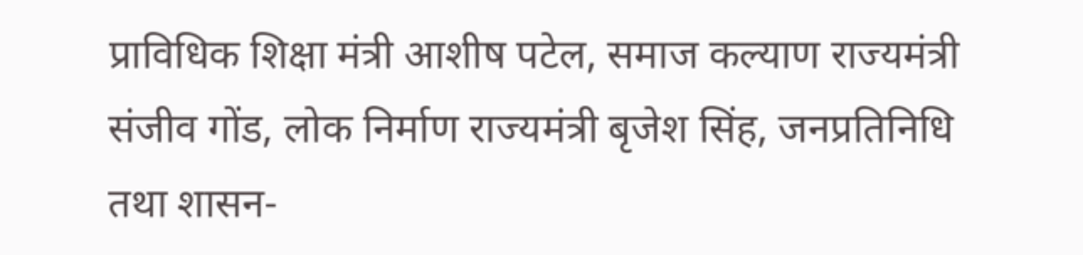प्राविधिक शिक्षा मंत्री आशीष पटेल, समाज कल्याण राज्यमंत्री संजीव गोंड, लोक निर्माण राज्यमंत्री बृजेश सिंह, जनप्रतिनिधि तथा शासन-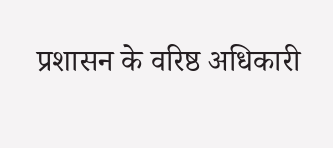प्रशासन के वरिष्ठ अधिकारी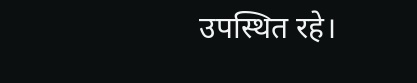उपस्थित रहे।